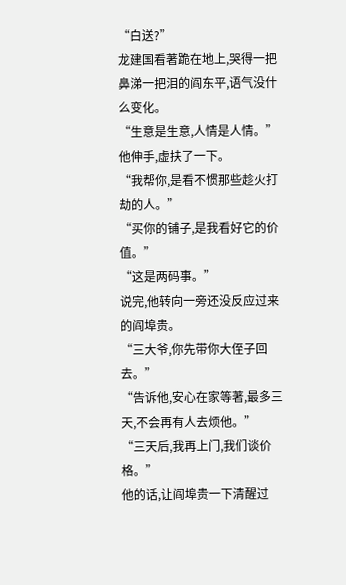“白送?”
龙建国看著跪在地上,哭得一把鼻涕一把泪的阎东平,语气没什么变化。
“生意是生意,人情是人情。”
他伸手,虚扶了一下。
“我帮你,是看不惯那些趁火打劫的人。”
“买你的铺子,是我看好它的价值。”
“这是两码事。”
说完,他转向一旁还没反应过来的阎埠贵。
“三大爷,你先带你大侄子回去。”
“告诉他,安心在家等著,最多三天,不会再有人去烦他。”
“三天后,我再上门,我们谈价格。”
他的话,让阎埠贵一下清醒过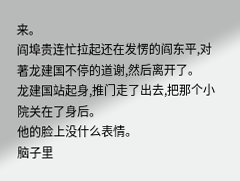来。
阎埠贵连忙拉起还在发愣的阎东平,对著龙建国不停的道谢,然后离开了。
龙建国站起身,推门走了出去,把那个小院关在了身后。
他的脸上没什么表情。
脑子里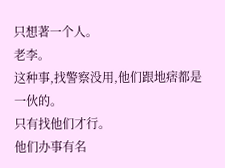只想著一个人。
老李。
这种事,找警察没用,他们跟地痞都是一伙的。
只有找他们才行。
他们办事有名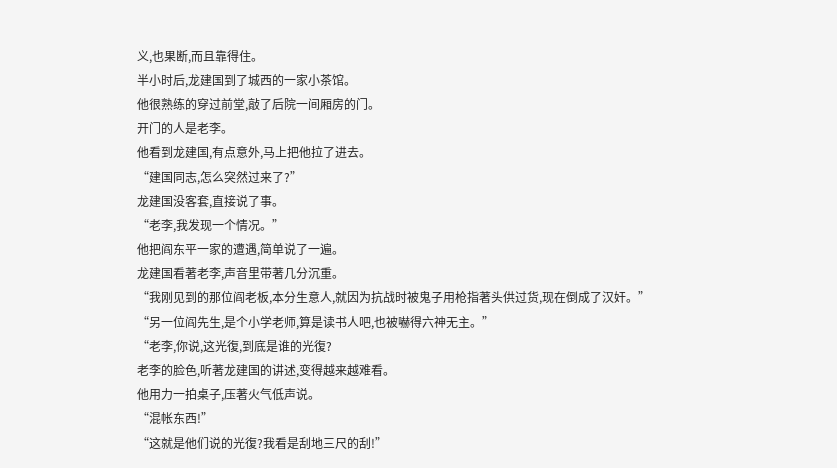义,也果断,而且靠得住。
半小时后,龙建国到了城西的一家小茶馆。
他很熟练的穿过前堂,敲了后院一间厢房的门。
开门的人是老李。
他看到龙建国,有点意外,马上把他拉了进去。
“建国同志,怎么突然过来了?”
龙建国没客套,直接说了事。
“老李,我发现一个情况。”
他把阎东平一家的遭遇,简单说了一遍。
龙建国看著老李,声音里带著几分沉重。
“我刚见到的那位阎老板,本分生意人,就因为抗战时被鬼子用枪指著头供过货,现在倒成了汉奸。”
“另一位阎先生,是个小学老师,算是读书人吧,也被嚇得六神无主。”
“老李,你说,这光復,到底是谁的光復?
老李的脸色,听著龙建国的讲述,变得越来越难看。
他用力一拍桌子,压著火气低声说。
“混帐东西!”
“这就是他们说的光復?我看是刮地三尺的刮!”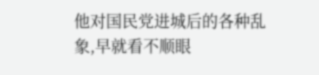他对国民党进城后的各种乱象,早就看不顺眼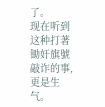了。
现在听到这种打著锄奸旗號敲诈的事,更是生气。